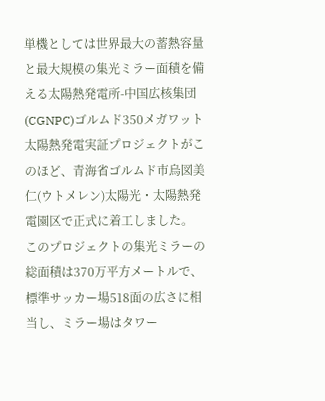単機としては世界最大の蓄熱容量と最大規模の集光ミラー面積を備える太陽熱発電所-中国広核集団(CGNPC)ゴルムド350メガワット太陽熱発電実証プロジェクトがこのほど、青海省ゴルムド市烏図美仁(ウトメレン)太陽光・太陽熱発電園区で正式に着工しました。
このプロジェクトの集光ミラーの総面積は370万平方メートルで、標準サッカー場518面の広さに相当し、ミラー場はタワー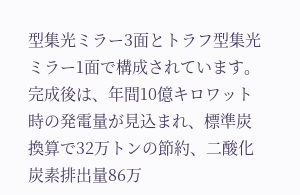型集光ミラー3面とトラフ型集光ミラー1面で構成されています。
完成後は、年間10億キロワット時の発電量が見込まれ、標準炭換算で32万トンの節約、二酸化炭素排出量86万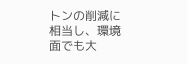トンの削減に相当し、環境面でも大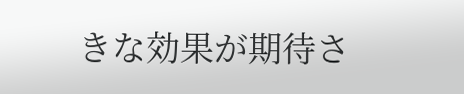きな効果が期待さ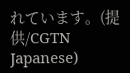れています。(提供/CGTN Japanese)